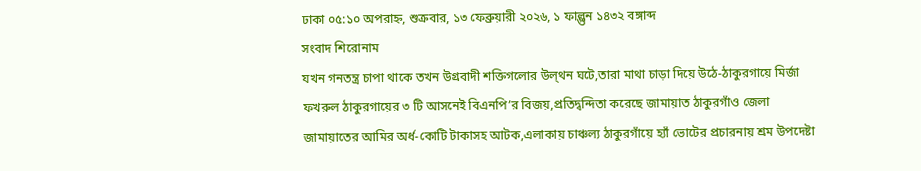ঢাকা ০৫:১০ অপরাহ্ন, শুক্রবার, ১৩ ফেব্রুয়ারী ২০২৬, ১ ফাল্গুন ১৪৩২ বঙ্গাব্দ
সংবাদ শিরোনাম
যখন গনতন্ত্র চাপা থাকে তখন উগ্রবাদী শক্তিগলোর উল্থন ঘটে,তারা মাথা চাড়া দিয়ে উঠে-ঠাকুরগায়ে মির্জা ফখরুল ঠাকুরগায়ের ৩ টি আসনেই বিএনপি’র বিজয়,প্রতিদ্বন্দিতা করেছে জামায়াত ঠাকুরগাঁও জেলা জামায়াতের আমির অর্ধ-কোটি টাকাসহ আটক,এলাকায় চাঞ্চল্য ঠাকুরগাঁয়ে হ্যাঁ ভোটের প্রচারনায় শ্রম উপদেষ্টা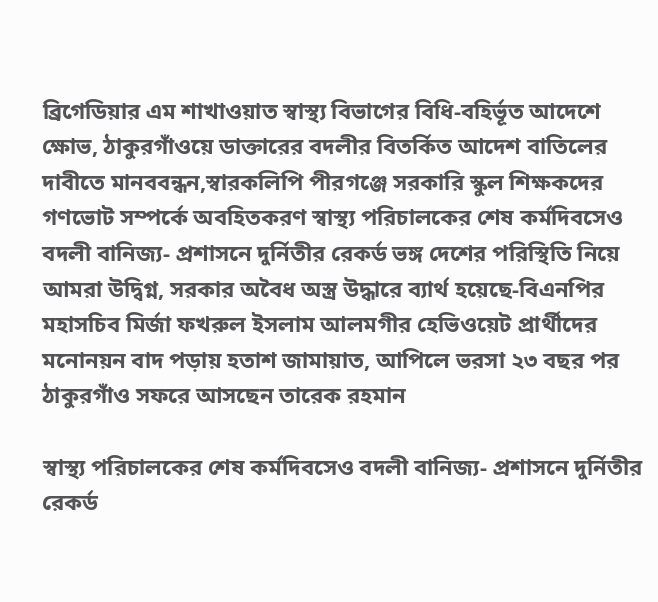ব্রিগেডিয়ার এম শাখাওয়াত স্বাস্থ্য বিভাগের বিধি-বহির্ভূত আদেশে ক্ষোভ, ঠাকুরগাঁওয়ে ডাক্তারের বদলীর বিতর্কিত আদেশ বাতিলের দাবীতে মানববন্ধন,স্বারকলিপি পীরগঞ্জে সরকারি স্কুল শিক্ষকদের গণভোট সম্পর্কে অবহিতকরণ স্বাস্থ্য পরিচালকের শেষ কর্মদিবসেও বদলী বানিজ্য- প্রশাসনে দুর্নিতীর রেকর্ড ভঙ্গ দেশের পরিস্থিতি নিয়ে আমরা উদ্বিগ্ন, সরকার অবৈধ অস্ত্র উদ্ধারে ব্যার্থ হয়েছে-বিএনপির মহাসচিব মির্জা ফখরুল ইসলাম আলমগীর হেভিওয়েট প্রার্থীদের মনোনয়ন বাদ পড়ায় হতাশ জামায়াত, আপিলে ভরসা ২৩ বছর পর ঠাকুরগাঁও সফরে আসছেন তারেক রহমান

স্বাস্থ্য পরিচালকের শেষ কর্মদিবসেও বদলী বানিজ্য- প্রশাসনে দুর্নিতীর রেকর্ড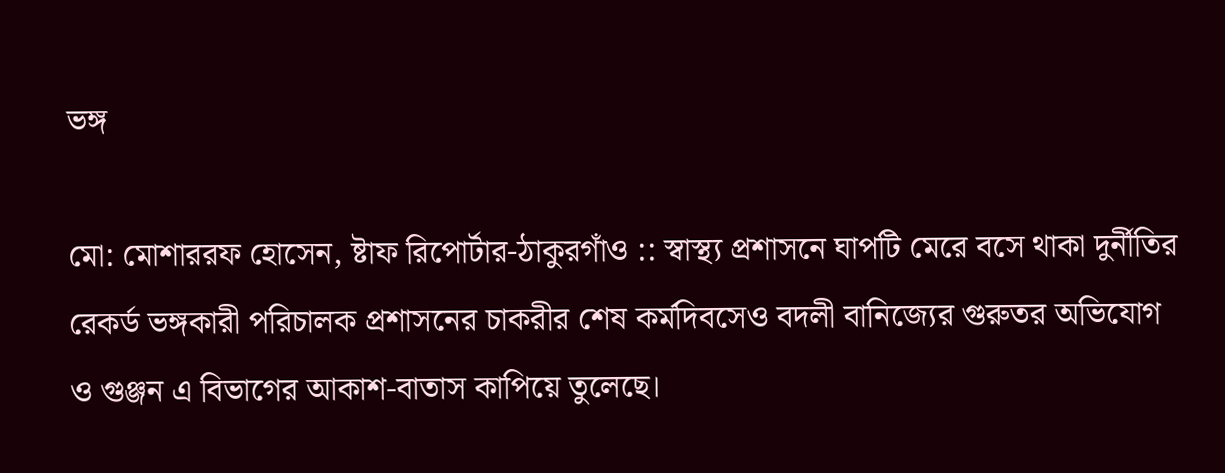ভঙ্গ

মো: মোশাররফ হোসেন, ষ্টাফ রিপোর্টার-ঠাকুরগাঁও :: স্বাস্থ্য প্রশাসনে ঘাপটি মেরে বসে থাকা দুর্নীতির রেকর্ড ভঙ্গকারী পরিচালক প্রশাসনের চাকরীর শেষ কর্মদিবসেও বদলী বানিজ্যের গুরুতর অভিযোগ ও গুঞ্জন এ বিভাগের আকাশ-বাতাস কাপিয়ে তুলেছে।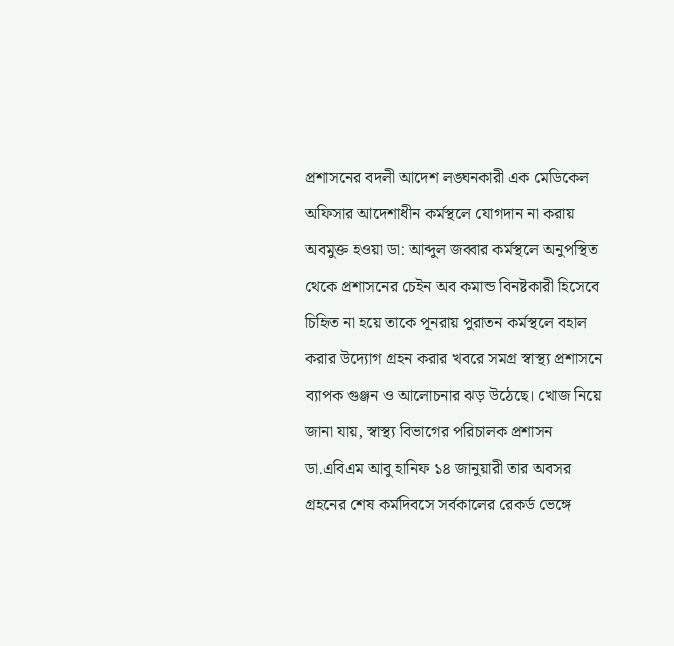প্রশাসনের বদলী আদেশ লঙ্ঘনকারী এক মেডিকেল অফিসার আদেশাধীন কর্মস্থলে যোগদান না করায় অবমুক্ত হওয়া ডা: আব্দুল জব্বার কর্মস্থলে অনুপস্থিত থেকে প্রশাসনের চেইন অব কমান্ড বিনষ্টকারী হিসেবে চিহিৃত না হয়ে তাকে পূনরায় পুরাতন কর্মস্থলে বহাল করার উদ্যোগ গ্রহন করার খবরে সমগ্র স্বাস্থ্য প্রশাসনে ব্যাপক গুঞ্জন ও আলোচনার ঝড় উঠেছে। খোজ নিয়ে জানা যায়, স্বাস্থ্য বিভাগের পরিচালক প্রশাসন ডা.এবিএম আবু হানিফ ১৪ জানুয়ারী তার অবসর গ্রহনের শেষ কর্মদিবসে সর্বকালের রেকর্ড ভেঙ্গে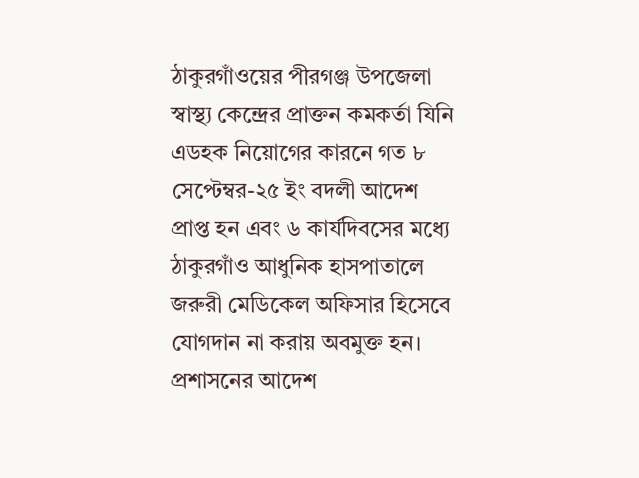ঠাকুরগাঁওয়ের পীরগঞ্জ উপজেলা স্বাস্থ্য কেন্দ্রের প্রাক্তন কমকর্তা যিনি এডহক নিয়োগের কারনে গত ৮ সেপ্টেম্বর-২৫ ইং বদলী আদেশ প্রাপ্ত হন এবং ৬ কার্যদিবসের মধ্যে ঠাকুরগাঁও আধুনিক হাসপাতালে জরুরী মেডিকেল অফিসার হিসেবে যোগদান না করায় অবমুক্ত হন। প্রশাসনের আদেশ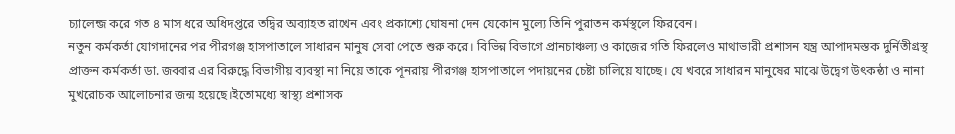চ্যালেন্জ করে গত ৪ মাস ধরে অধিদপ্তরে তদ্বির অব্যাহত রাখেন এবং প্রকাশ্যে ঘোষনা দেন যেকোন মুল্যে তিনি পুরাতন কর্মস্থলে ফিরবেন।
নতুন কর্মকর্তা যোগদানের পর পীরগঞ্জ হাসপাতালে সাধারন মানুষ সেবা পেতে শুরু করে। বিভিন্ন বিভাগে প্রানচাঞ্চল্য ও কাজের গতি ফিরলেও মাথাভারী প্রশাসন যন্ত্র আপাদমস্তক দুর্নিতীগ্রস্থ প্রাক্তন কর্মকর্তা ডা. জব্বার এর বিরুদ্ধে বিভাগীয় ব্যবস্থা না নিয়ে তাকে পূনরায় পীরগঞ্জ হাসপাতালে পদায়নের চেষ্টা চালিয়ে যাচ্ছে। যে খবরে সাধারন মানুষের মাঝে উদ্বেগ উৎকন্ঠা ও নানা মুখরোচক আলোচনার জন্ম হয়েছে।ইতোমধ্যে স্বাস্থ্য প্রশাসক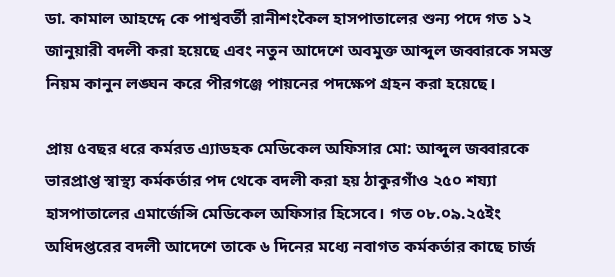ডা. কামাল আহম্দে কে পাশ্ববর্তী রানীশংকৈল হাসপাতালের শুন্য পদে গত ১২ জানুয়ারী বদলী করা হয়েছে এবং নতুন আদেশে অবমুক্ত আব্দুল জব্বারকে সমস্ত নিয়ম কানুন লঙ্ঘন করে পীরগঞ্জে পায়নের পদক্ষেপ গ্রহন করা হয়েছে।

প্রায় ৫বছর ধরে কর্মরত এ্যাডহক মেডিকেল অফিসার মো: আব্দুল জব্বারকে ভারপ্রাপ্ত স্বাস্থ্য কর্মকর্তার পদ থেকে বদলী করা হয় ঠাকুরগাঁও ২৫০ শয্যা হাসপাতালের এমার্জেন্সি মেডিকেল অফিসার হিসেবে। গত ০৮.০৯.২৫ইং অধিদপ্তরের বদলী আদেশে তাকে ৬ দিনের মধ্যে নবাগত কর্মকর্তার কাছে চার্জ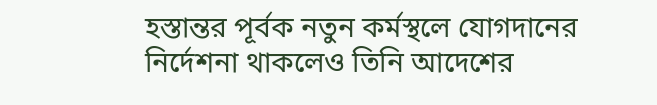হস্তান্তর পূর্বক নতুন কর্মস্থলে যোগদানের নির্দেশনা থাকলেও তিনি আদেশের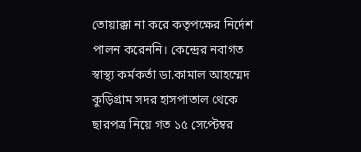তোয়াক্কা না করে কতৃপক্ষের নির্দেশ পালন করেননি। কেন্দ্রের নবাগত স্বাস্থ্য কর্মকর্তা ডা.কামাল আহম্মেদ কুড়িগ্রাম সদর হাসপাতাল থেকে ছারপত্র নিয়ে গত ১৫ সেপ্টেম্বর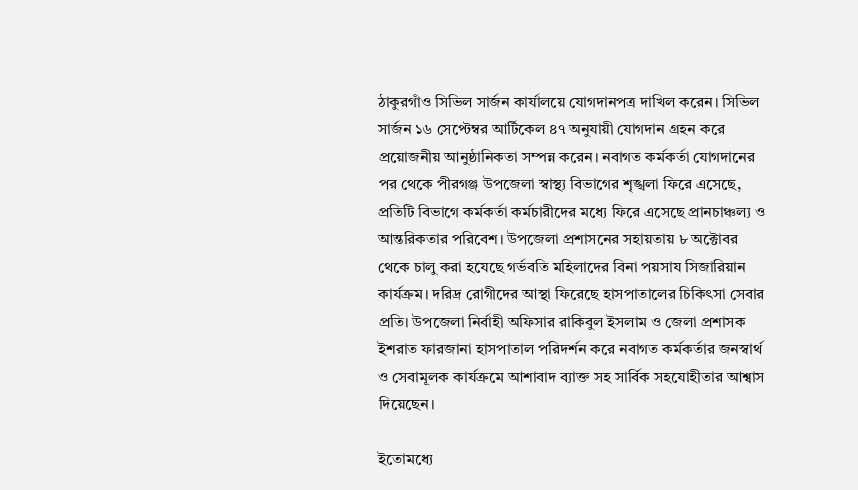ঠাকুরগাঁও সিভিল সার্জন কার্যালয়ে যোগদানপত্র দাখিল করেন। সিভিল সার্জন ১৬ সেপ্টেম্বর আর্টিকেল ৪৭ অনুযায়ী যোগদান গ্রহন করে প্রয়োজনীয় আনুষ্ঠানিকতা সম্পন্ন করেন। নবাগত কর্মকর্তা যোগদানের পর থেকে পীরগঞ্জ উপজেলা স্বাস্থ্য বিভাগের শৃঙ্খলা ফিরে এসেছে, প্রতিটি বিভাগে কর্মকর্তা কর্মচারীদের মধ্যে ফিরে এসেছে প্রানচাঞ্চল্য ও আন্তরিকতার পরিবেশ। উপজেলা প্রশাসনের সহায়তায় ৮ অক্টোবর থেকে চালু করা হযেছে গর্ভবতি মহিলাদের বিনা পয়সায সিজারিয়ান কার্যক্রম। দরিদ্র রোগীদের আস্থা ফিরেছে হাসপাতালের চিকিৎসা সেবার প্রতি। উপজেলা নির্বাহী অফিসার রাকিবুল ইসলাম ও জেলা প্রশাসক ইশরাত ফারজানা হাসপাতাল পরিদর্শন করে নবাগত কর্মকর্তার জনস্বার্থ ও সেবামূলক কার্যক্রমে আশাবাদ ব্যাক্ত সহ সার্বিক সহযোহীতার আশ্বাস দিয়েছেন।

ইতোমধ্যে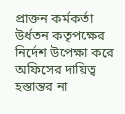প্রাক্তন কর্মকর্তা উর্ধতন কতৃপক্ষের নির্দেশ উপেক্ষা করে অফিসের দায়িত্ব হস্তান্তর না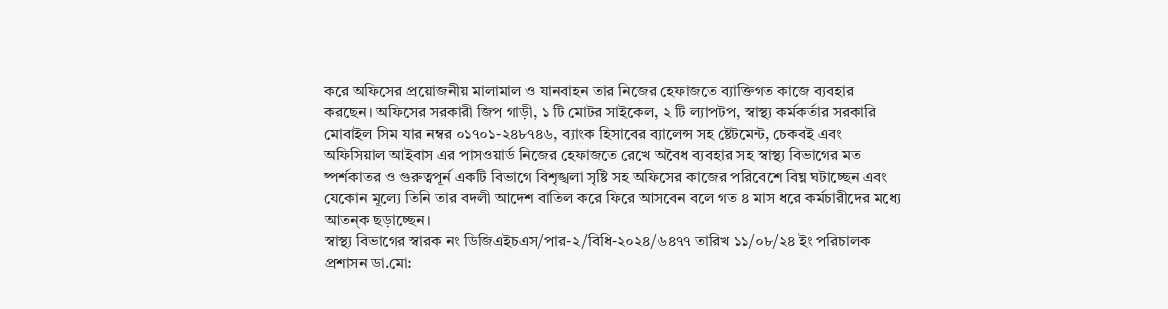করে অফিসের প্রয়োজনীয় মালামাল ও যানবাহন তার নিজের হেফাজতে ব্যাক্তিগত কাজে ব্যবহার করছেন। অফিসের সরকারী জিপ গাড়ী, ১ টি মোটর সাইকেল, ২ টি ল্যাপটপ, স্বাস্থ্য কর্মকর্তার সরকারি মোবাইল সিম যার নম্বর ০১৭০১-২৪৮৭৪৬, ব্যাংক হিসাবের ব্যালেন্স সহ ষ্টেটমেন্ট, চেকবই এবং অফিসিয়াল আইবাস এর পাসওয়ার্ড নিজের হেফাজতে রেখে অবৈধ ব্যবহার সহ স্বাস্থ্য বিভাগের মত ষ্পর্শকাতর ও গুরুত্বপূর্ন একটি বিভাগে বিশৃঙ্খলা সৃষ্টি সহ অফিসের কাজের পরিবেশে বিঘ্ন ঘটাচ্ছেন এবং যেকোন মূল্যে তিনি তার বদলী আদেশ বাতিল করে ফিরে আসবেন বলে গত ৪ মাস ধরে কর্মচারীদের মধ্যে আতন্ক ছড়াচ্ছেন।
স্বাস্থ্য বিভাগের স্বারক নং ডিজিএইচএস/পার-২/বিধি-২০২৪/৬৪৭৭ তারিখ ১১/০৮/২৪ ইং পরিচালক প্রশাসন ডা.মো: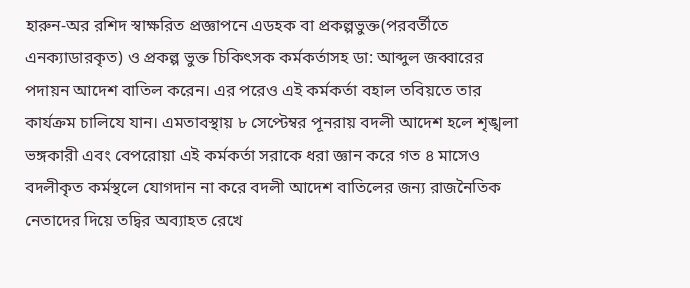হারুন-অর রশিদ স্বাক্ষরিত প্রজ্ঞাপনে এডহক বা প্রকল্পভুক্ত(পরবর্তীতে এনক্যাডারকৃত) ও প্রকল্প ভুক্ত চিকিৎসক কর্মকর্তাসহ ডা: আব্দুল জব্বারের পদায়ন আদেশ বাতিল করেন। এর পরেও এই কর্মকর্তা বহাল তবিয়তে তার কার্যক্রম চালিযে যান। এমতাবস্থায় ৮ সেপ্টেম্বর পূনরায় বদলী আদেশ হলে শৃঙ্খলা ভঙ্গকারী এবং বেপরোয়া এই কর্মকর্তা সরাকে ধরা জ্ঞান করে গত ৪ মাসেও বদলীকৃত কর্মস্থলে যোগদান না করে বদলী আদেশ বাতিলের জন্য রাজনৈতিক নেতাদের দিয়ে তদ্বির অব্যাহত রেখে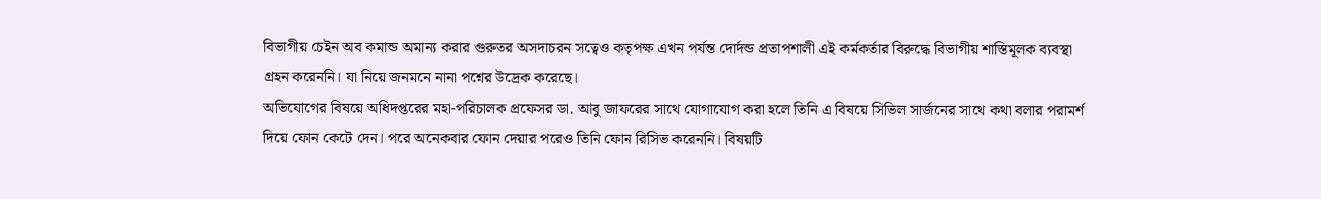বিভাগীয় চেইন অব কমান্ড অমান্য করার গুরুতর অসদাচরন সত্বেও কতৃপক্ষ এখন পর্যন্ত দোর্দন্ড প্রতাপশালী এই কর্মকর্তার বিরুদ্ধে বিভাগীয় শাস্তিমূলক ব্যবস্থা গ্রহন করেননি। যা নিয়ে জনমনে নানা পশ্নের উদ্রেক করেছে।
অভিযোগের বিষয়ে অধিদপ্তরের মহা-পরিচালক প্রফেসর ডা. আবু জাফরের সাথে যোগাযোগ করা হলে তিনি এ বিষয়ে সিভিল সার্জনের সাথে কথা বলার পরামর্শ দিয়ে ফোন কেটে দেন। পরে অনেকবার ফোন দেয়ার পরেও তিনি ফোন রিসিভ করেননি। বিষয়টি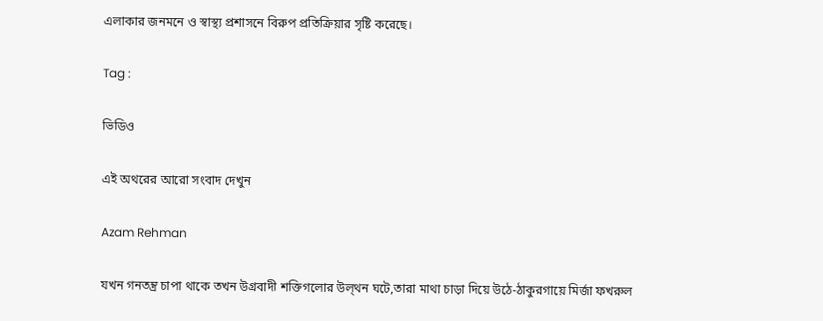এলাকার জনমনে ও স্বাস্থ্য প্রশাসনে বিরুপ প্রতিক্রিয়ার সৃষ্টি করেছে।

Tag :

ভিডিও

এই অথরের আরো সংবাদ দেখুন

Azam Rehman

যখন গনতন্ত্র চাপা থাকে তখন উগ্রবাদী শক্তিগলোর উল্থন ঘটে,তারা মাথা চাড়া দিয়ে উঠে-ঠাকুরগায়ে মির্জা ফখরুল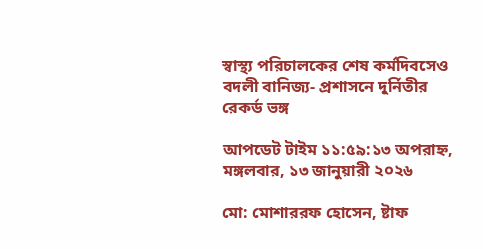স্বাস্থ্য পরিচালকের শেষ কর্মদিবসেও বদলী বানিজ্য- প্রশাসনে দুর্নিতীর রেকর্ড ভঙ্গ

আপডেট টাইম ১১:৫৯:১৩ অপরাহ্ন, মঙ্গলবার, ১৩ জানুয়ারী ২০২৬

মো: মোশাররফ হোসেন, ষ্টাফ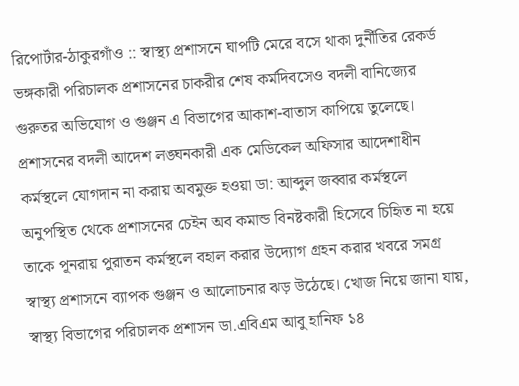রিপোর্টার-ঠাকুরগাঁও :: স্বাস্থ্য প্রশাসনে ঘাপটি মেরে বসে থাকা দুর্নীতির রেকর্ড ভঙ্গকারী পরিচালক প্রশাসনের চাকরীর শেষ কর্মদিবসেও বদলী বানিজ্যের গুরুতর অভিযোগ ও গুঞ্জন এ বিভাগের আকাশ-বাতাস কাপিয়ে তুলেছে। প্রশাসনের বদলী আদেশ লঙ্ঘনকারী এক মেডিকেল অফিসার আদেশাধীন কর্মস্থলে যোগদান না করায় অবমুক্ত হওয়া ডা: আব্দুল জব্বার কর্মস্থলে অনুপস্থিত থেকে প্রশাসনের চেইন অব কমান্ড বিনষ্টকারী হিসেবে চিহিৃত না হয়ে তাকে পূনরায় পুরাতন কর্মস্থলে বহাল করার উদ্যোগ গ্রহন করার খবরে সমগ্র স্বাস্থ্য প্রশাসনে ব্যাপক গুঞ্জন ও আলোচনার ঝড় উঠেছে। খোজ নিয়ে জানা যায়, স্বাস্থ্য বিভাগের পরিচালক প্রশাসন ডা.এবিএম আবু হানিফ ১৪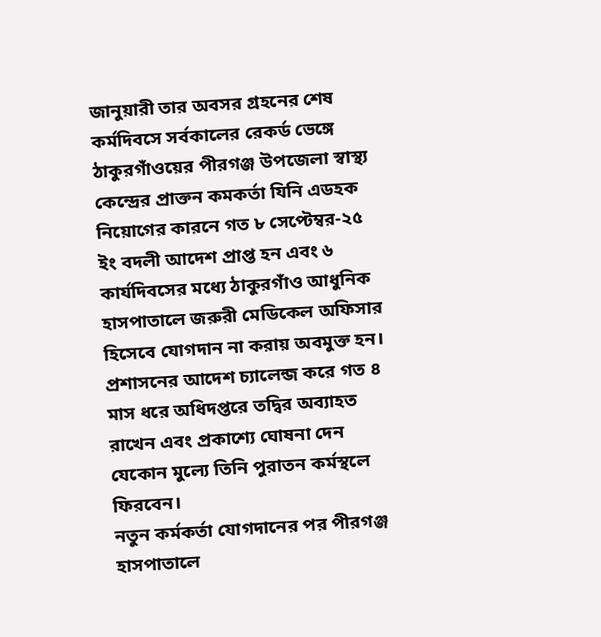জানুয়ারী তার অবসর গ্রহনের শেষ কর্মদিবসে সর্বকালের রেকর্ড ভেঙ্গে ঠাকুরগাঁওয়ের পীরগঞ্জ উপজেলা স্বাস্থ্য কেন্দ্রের প্রাক্তন কমকর্তা যিনি এডহক নিয়োগের কারনে গত ৮ সেপ্টেম্বর-২৫ ইং বদলী আদেশ প্রাপ্ত হন এবং ৬ কার্যদিবসের মধ্যে ঠাকুরগাঁও আধুনিক হাসপাতালে জরুরী মেডিকেল অফিসার হিসেবে যোগদান না করায় অবমুক্ত হন। প্রশাসনের আদেশ চ্যালেন্জ করে গত ৪ মাস ধরে অধিদপ্তরে তদ্বির অব্যাহত রাখেন এবং প্রকাশ্যে ঘোষনা দেন যেকোন মুল্যে তিনি পুরাতন কর্মস্থলে ফিরবেন।
নতুন কর্মকর্তা যোগদানের পর পীরগঞ্জ হাসপাতালে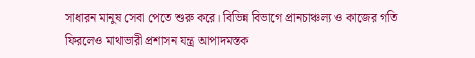সাধারন মানুষ সেবা পেতে শুরু করে। বিভিন্ন বিভাগে প্রানচাঞ্চল্য ও কাজের গতি ফিরলেও মাথাভারী প্রশাসন যন্ত্র আপাদমস্তক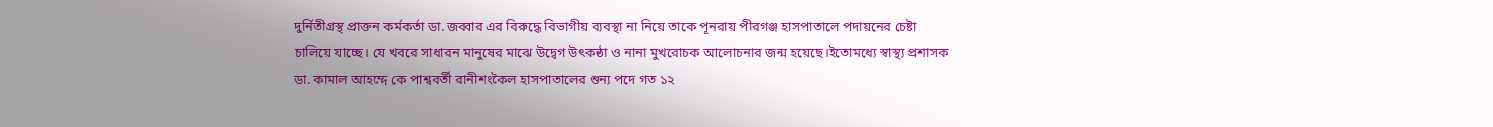দুর্নিতীগ্রস্থ প্রাক্তন কর্মকর্তা ডা. জব্বার এর বিরুদ্ধে বিভাগীয় ব্যবস্থা না নিয়ে তাকে পূনরায় পীরগঞ্জ হাসপাতালে পদায়নের চেষ্টা চালিয়ে যাচ্ছে। যে খবরে সাধারন মানুষের মাঝে উদ্বেগ উৎকন্ঠা ও নানা মুখরোচক আলোচনার জন্ম হয়েছে।ইতোমধ্যে স্বাস্থ্য প্রশাসক ডা. কামাল আহম্দে কে পাশ্ববর্তী রানীশংকৈল হাসপাতালের শুন্য পদে গত ১২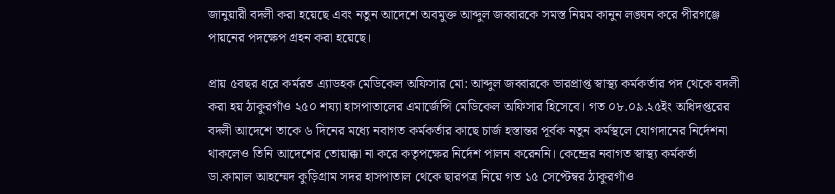জানুয়ারী বদলী করা হয়েছে এবং নতুন আদেশে অবমুক্ত আব্দুল জব্বারকে সমস্ত নিয়ম কানুন লঙ্ঘন করে পীরগঞ্জে পায়নের পদক্ষেপ গ্রহন করা হয়েছে।

প্রায় ৫বছর ধরে কর্মরত এ্যাডহক মেডিকেল অফিসার মো: আব্দুল জব্বারকে ভারপ্রাপ্ত স্বাস্থ্য কর্মকর্তার পদ থেকে বদলী করা হয় ঠাকুরগাঁও ২৫০ শয্যা হাসপাতালের এমার্জেন্সি মেডিকেল অফিসার হিসেবে। গত ০৮.০৯.২৫ইং অধিদপ্তরের বদলী আদেশে তাকে ৬ দিনের মধ্যে নবাগত কর্মকর্তার কাছে চার্জ হস্তান্তর পূর্বক নতুন কর্মস্থলে যোগদানের নির্দেশনা থাকলেও তিনি আদেশের তোয়াক্কা না করে কতৃপক্ষের নির্দেশ পালন করেননি। কেন্দ্রের নবাগত স্বাস্থ্য কর্মকর্তা ডা.কামাল আহম্মেদ কুড়িগ্রাম সদর হাসপাতাল থেকে ছারপত্র নিয়ে গত ১৫ সেপ্টেম্বর ঠাকুরগাঁও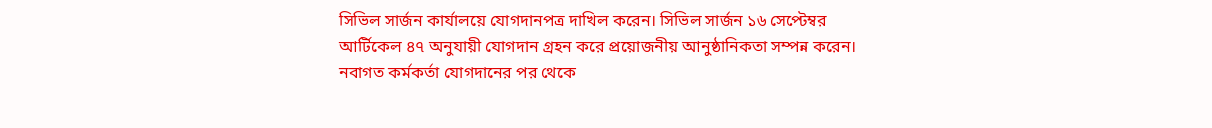সিভিল সার্জন কার্যালয়ে যোগদানপত্র দাখিল করেন। সিভিল সার্জন ১৬ সেপ্টেম্বর আর্টিকেল ৪৭ অনুযায়ী যোগদান গ্রহন করে প্রয়োজনীয় আনুষ্ঠানিকতা সম্পন্ন করেন। নবাগত কর্মকর্তা যোগদানের পর থেকে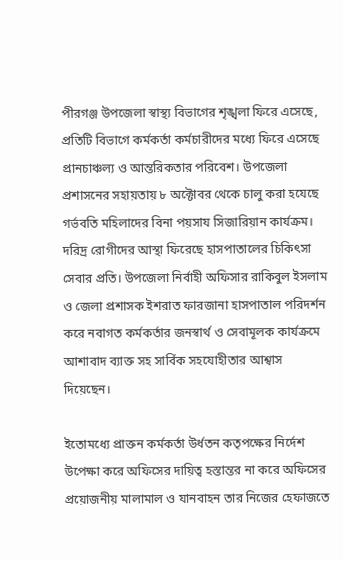পীরগঞ্জ উপজেলা স্বাস্থ্য বিভাগের শৃঙ্খলা ফিরে এসেছে, প্রতিটি বিভাগে কর্মকর্তা কর্মচারীদের মধ্যে ফিরে এসেছে প্রানচাঞ্চল্য ও আন্তরিকতার পরিবেশ। উপজেলা প্রশাসনের সহায়তায় ৮ অক্টোবর থেকে চালু করা হযেছে গর্ভবতি মহিলাদের বিনা পয়সায সিজারিয়ান কার্যক্রম। দরিদ্র রোগীদের আস্থা ফিরেছে হাসপাতালের চিকিৎসা সেবার প্রতি। উপজেলা নির্বাহী অফিসার রাকিবুল ইসলাম ও জেলা প্রশাসক ইশরাত ফারজানা হাসপাতাল পরিদর্শন করে নবাগত কর্মকর্তার জনস্বার্থ ও সেবামূলক কার্যক্রমে আশাবাদ ব্যাক্ত সহ সার্বিক সহযোহীতার আশ্বাস দিয়েছেন।

ইতোমধ্যে প্রাক্তন কর্মকর্তা উর্ধতন কতৃপক্ষের নির্দেশ উপেক্ষা করে অফিসের দায়িত্ব হস্তান্তর না করে অফিসের প্রয়োজনীয় মালামাল ও যানবাহন তার নিজের হেফাজতে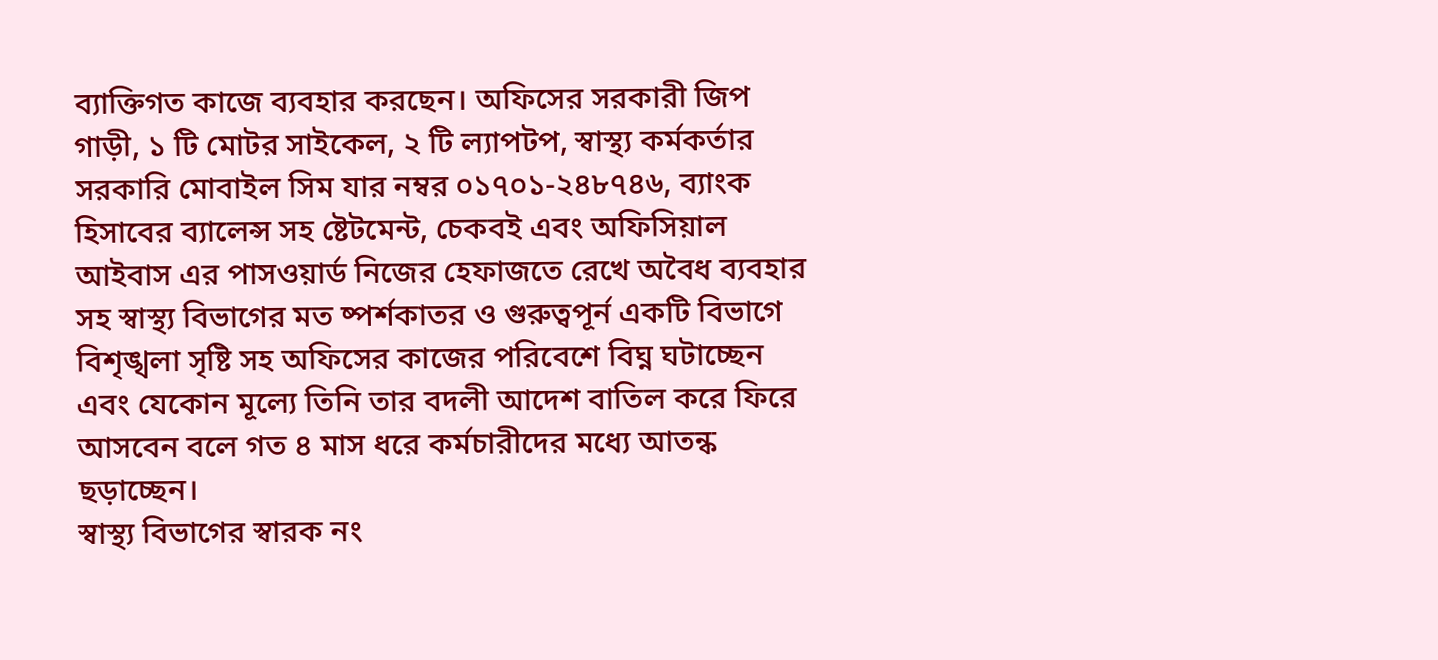ব্যাক্তিগত কাজে ব্যবহার করছেন। অফিসের সরকারী জিপ গাড়ী, ১ টি মোটর সাইকেল, ২ টি ল্যাপটপ, স্বাস্থ্য কর্মকর্তার সরকারি মোবাইল সিম যার নম্বর ০১৭০১-২৪৮৭৪৬, ব্যাংক হিসাবের ব্যালেন্স সহ ষ্টেটমেন্ট, চেকবই এবং অফিসিয়াল আইবাস এর পাসওয়ার্ড নিজের হেফাজতে রেখে অবৈধ ব্যবহার সহ স্বাস্থ্য বিভাগের মত ষ্পর্শকাতর ও গুরুত্বপূর্ন একটি বিভাগে বিশৃঙ্খলা সৃষ্টি সহ অফিসের কাজের পরিবেশে বিঘ্ন ঘটাচ্ছেন এবং যেকোন মূল্যে তিনি তার বদলী আদেশ বাতিল করে ফিরে আসবেন বলে গত ৪ মাস ধরে কর্মচারীদের মধ্যে আতন্ক ছড়াচ্ছেন।
স্বাস্থ্য বিভাগের স্বারক নং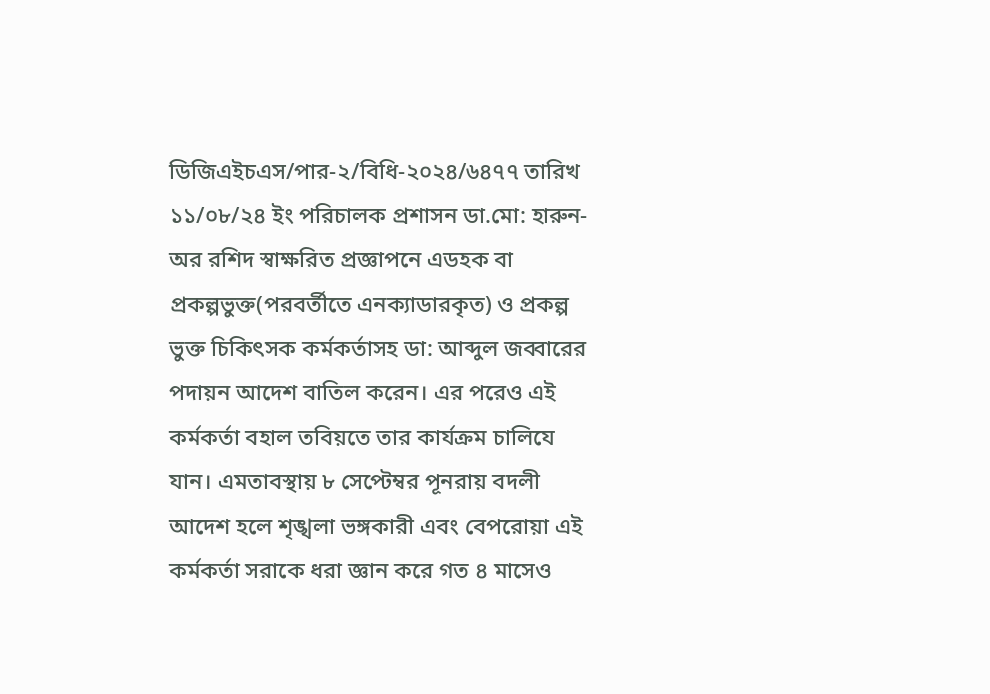ডিজিএইচএস/পার-২/বিধি-২০২৪/৬৪৭৭ তারিখ ১১/০৮/২৪ ইং পরিচালক প্রশাসন ডা.মো: হারুন-অর রশিদ স্বাক্ষরিত প্রজ্ঞাপনে এডহক বা প্রকল্পভুক্ত(পরবর্তীতে এনক্যাডারকৃত) ও প্রকল্প ভুক্ত চিকিৎসক কর্মকর্তাসহ ডা: আব্দুল জব্বারের পদায়ন আদেশ বাতিল করেন। এর পরেও এই কর্মকর্তা বহাল তবিয়তে তার কার্যক্রম চালিযে যান। এমতাবস্থায় ৮ সেপ্টেম্বর পূনরায় বদলী আদেশ হলে শৃঙ্খলা ভঙ্গকারী এবং বেপরোয়া এই কর্মকর্তা সরাকে ধরা জ্ঞান করে গত ৪ মাসেও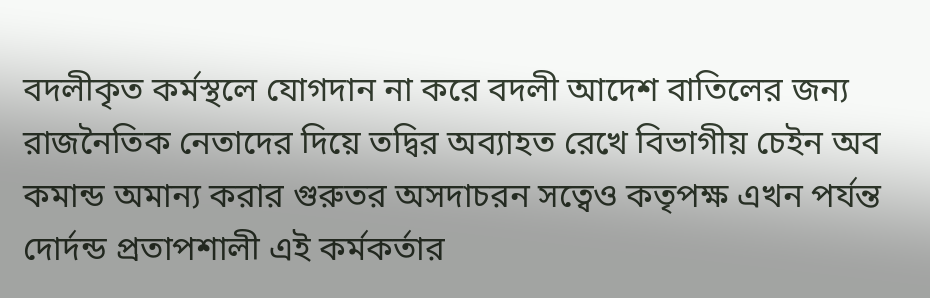বদলীকৃত কর্মস্থলে যোগদান না করে বদলী আদেশ বাতিলের জন্য রাজনৈতিক নেতাদের দিয়ে তদ্বির অব্যাহত রেখে বিভাগীয় চেইন অব কমান্ড অমান্য করার গুরুতর অসদাচরন সত্বেও কতৃপক্ষ এখন পর্যন্ত দোর্দন্ড প্রতাপশালী এই কর্মকর্তার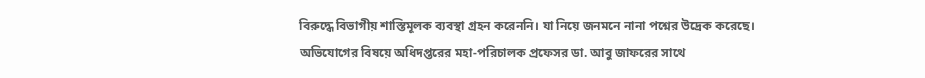বিরুদ্ধে বিভাগীয় শাস্তিমূলক ব্যবস্থা গ্রহন করেননি। যা নিয়ে জনমনে নানা পশ্নের উদ্রেক করেছে।
অভিযোগের বিষয়ে অধিদপ্তরের মহা-পরিচালক প্রফেসর ডা. আবু জাফরের সাথে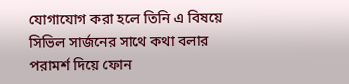যোগাযোগ করা হলে তিনি এ বিষয়ে সিভিল সার্জনের সাথে কথা বলার পরামর্শ দিয়ে ফোন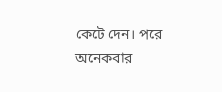কেটে দেন। পরে অনেকবার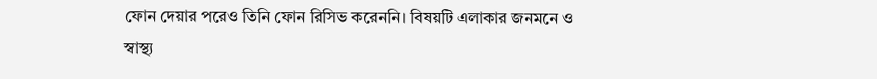ফোন দেয়ার পরেও তিনি ফোন রিসিভ করেননি। বিষয়টি এলাকার জনমনে ও স্বাস্থ্য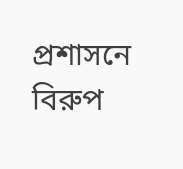প্রশাসনে বিরুপ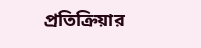প্রতিক্রিয়ার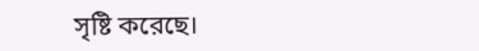সৃষ্টি করেছে।